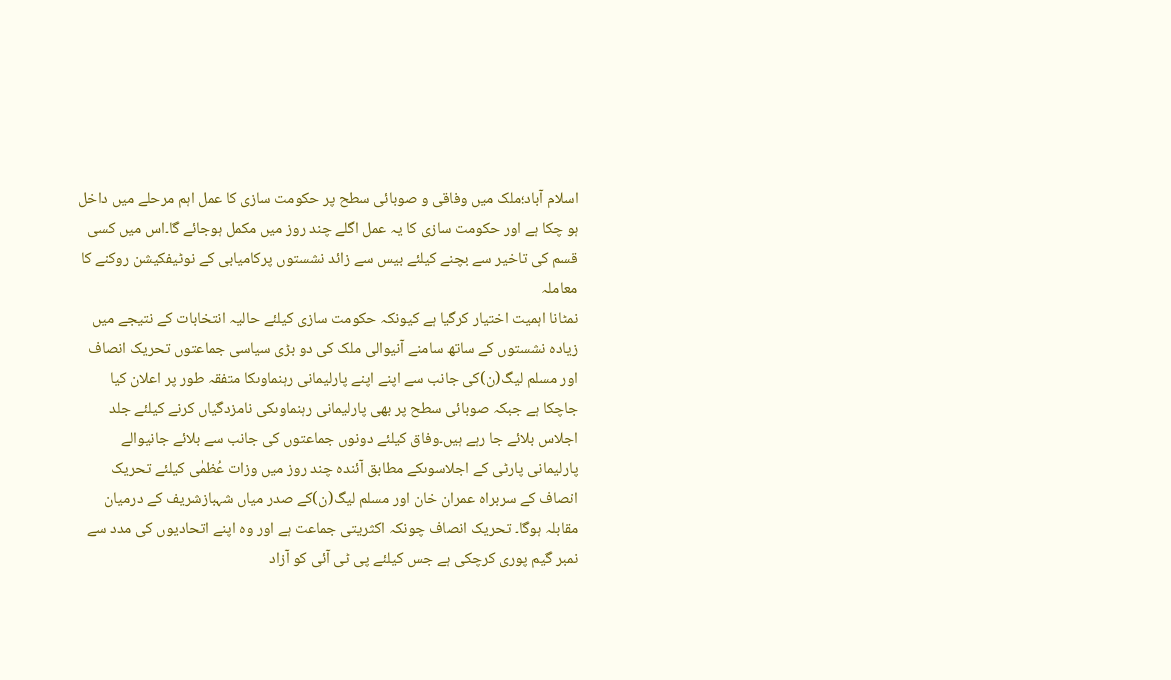اسلام آباد؛ملک میں وفاقی و صوبائی سطح پر حکومت سازی کا عمل اہم مرحلے میں داخل ہو چکا ہے اور حکومت سازی کا یہ عمل اگلے چند روز میں مکمل ہوجائے گا۔اس میں کسی قسم کی تاخیر سے بچنے کیلئے بیس سے زائد نشستوں پرکامیابی کے نوٹیفکیشن روکنے کا معاملہ
نمٹانا اہمیت اختیار کرگیا ہے کیونکہ حکومت سازی کیلئے حالیہ انتخابات کے نتیجے میں زیادہ نشستوں کے ساتھ سامنے آنیوالی ملک کی دو بڑی سیاسی جماعتوں تحریک انصاف اور مسلم لیگ(ن)کی جانب سے اپنے اپنے پارلیمانی رہنماوںکا متفقہ طور پر اعلان کیا جاچکا ہے جبکہ صوبائی سطح پر بھی پارلیمانی رہنماوںکی نامزدگیاں کرنے کیلئے جلد اجلاس بلائے جا رہے ہیں۔وفاق کیلئے دونوں جماعتوں کی جانب سے بلائے جانیوالے پارلیمانی پارٹی کے اجلاسوںکے مطابق آئندہ چند روز میں وزات عُظمٰی کیلئے تحریک انصاف کے سربراہ عمران خان اور مسلم لیگ(ن)کے صدر میاں شہبازشریف کے درمیان مقابلہ ہوگا۔ تحریک انصاف چونکہ اکثریتی جماعت ہے اور وہ اپنے اتحادیوں کی مدد سے نمبر گیم پوری کرچکی ہے جس کیلئے پی ٹی آئی کو آزاد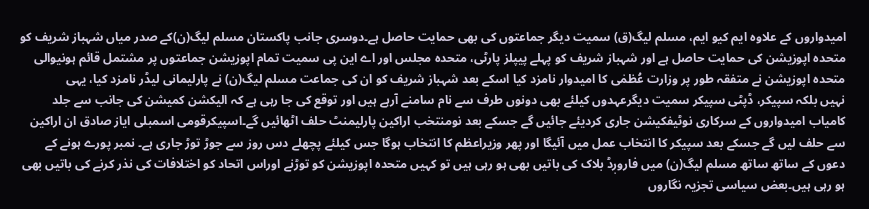امیدواروں کے علاوہ ایم کیو ایم، مسلم لیگ(ق) سمیت دیگر جماعتوں کی بھی حمایت حاصل ہے۔دوسری جانب پاکستان مسلم لیگ(ن)کے صدر میاں شہباز شریف کو متحدہ اپوزیشن کی حمایت حاصل ہے اور شہباز شریف کو پہلے پیپلز پارٹی، متحدہ مجلس اور اے این پی سمیت تمام اپوزیشن جماعتوں پر مشتمل قائم ہونیوالی متحدہ اپوزیشن نے متفقہ طور پر وزارت عُظمٰی کا امیدوار نامزد کیا اسکے بعد شہباز شریف کو ان کی جماعت مسلم لیگ(ن) نے پارلیمانی لیڈر نامزد کیا، یہی
نہیں بلکہ سپیکر، ڈپٹی سپیکر سمیت دیگرعہدوں کیلئے بھی دونوں طرف سے نام سامنے آرہے ہیں اور توقع کی جا رہی ہے کہ الیکشن کمیشن کی جانب سے جلد کامیاب امیدواروں کے سرکاری نوٹیفکیشن جاری کردیئے جائیں گے جسکے بعد نومنتخب اراکین پارلیمنٹ حلف اٹھائیں گے۔اسپیکرقومی اسمبلی ایاز صادق ان اراکین سے حلف لیں گے جسکے بعد سپیکر کا انتخاب عمل میں آئیگا اور پھر وزیراعظم کا انتخاب ہوگا جس کیلئے پچھلے دس روز سے جوڑ توڑ جاری ہے۔ نمبر پورے ہونے کے دعوں کے ساتھ ساتھ مسلم لیگ(ن) میں فارورٖڈ بلاک کی باتیں بھی ہو رہی ہیں تو کہیں متحدہ اپوزیشن کو توڑنے اوراس اتحاد کو اختلافات کی نذر کرنے کی باتیں بھی ہو رہی ہیں۔بعض سیاسی تجزیہ نگاروں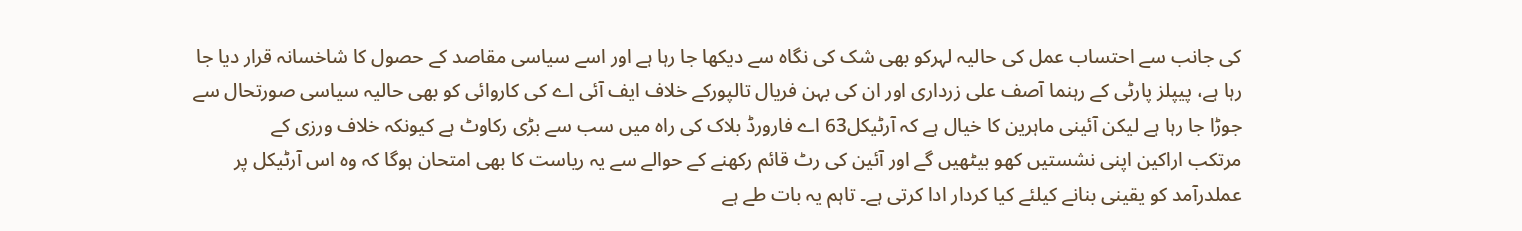کی جانب سے احتساب عمل کی حالیہ لہرکو بھی شک کی نگاہ سے دیکھا جا رہا ہے اور اسے سیاسی مقاصد کے حصول کا شاخسانہ قرار دیا جا رہا ہے، پیپلز پارٹی کے رہنما آصف علی زرداری اور ان کی بہن فریال تالپورکے خلاف ایف آئی اے کی کاروائی کو بھی حالیہ سیاسی صورتحال سے جوڑا جا رہا ہے لیکن آئینی ماہرین کا خیال ہے کہ آرٹیکل63 اے فارورڈ بلاک کی راہ میں سب سے بڑی رکاوٹ ہے کیونکہ خلاف ورزی کے
مرتکب اراکین اپنی نشستیں کھو بیٹھیں گے اور آئین کی رٹ قائم رکھنے کے حوالے سے یہ ریاست کا بھی امتحان ہوگا کہ وہ اس آرٹیکل پر عملدرآمد کو یقینی بنانے کیلئے کیا کردار ادا کرتی ہے۔ تاہم یہ بات طے ہے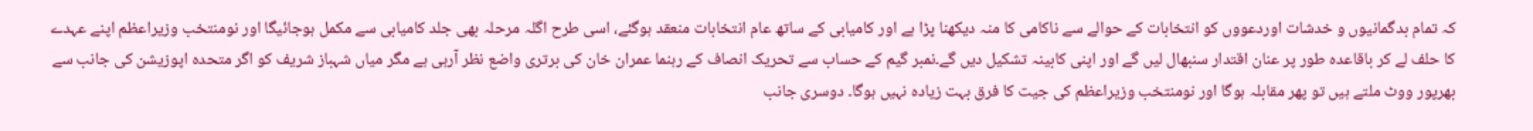کہ تمام بدگمانیوں و خدشات اوردعووں کو انتخابات کے حوالے سے ناکامی کا منہ دیکھنا پڑا ہے اور کامیابی کے ساتھ عام انتخابات منعقد ہوگئے، اسی طرح اگلہ مرحلہ بھی جلد کامیابی سے مکمل ہوجائیگا اور نومنتخب وزیراعظم اپنے عہدے کا حلف لے کر باقاعدہ طور پر عنان اقتدار سنبھال لیں گے اور اپنی کابینہ تشکیل دیں گے۔نمبر گیم کے حساب سے تحریک انصاف کے رہنما عمران خان کی برتری واضع نظر آرہی ہے مگر میاں شہباز شریف کو اگر متحدہ اپوزیشن کی جانب سے بھرپور ووٹ ملتے ہیں تو پھر مقابلہ ہوگا اور نومنتخب وزیراعظم کی جیت کا فرق بہت زیادہ نہیں ہوگا۔ دوسری جانب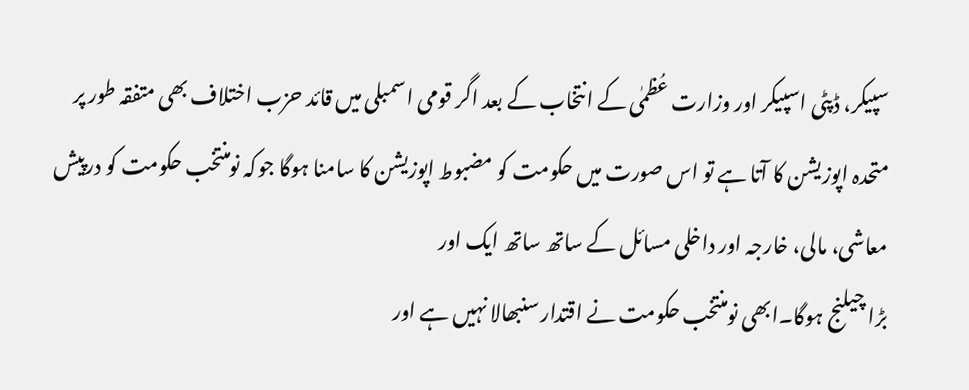سپیکر، ڈپٹی اسپیکر اور وزارت عُظمٰی کے انتخاب کے بعد اگر قومی اسمبلی میں قائد حزب اختلاف بھی متفقہ طور پر متحدہ اپوزیشن کا آتا ہے تو اس صورت میں حکومت کو مضبوط اپوزیشن کا سامنا ہوگا جوکہ نومنتخب حکومت کو درپیش معاشی، مالی، خارجہ اور داخلی مسائل کے ساتھ ساتھ ایک اور
بڑا چیلنج ہوگا۔ابھی نومنتخب حکومت نے اقتدار سنبھالا نہیں ہے اور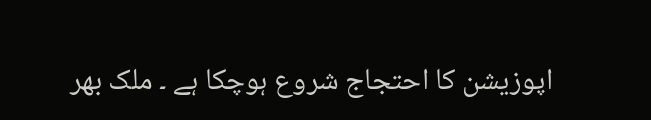اپوزیشن کا احتجاج شروع ہوچکا ہے ۔ ملک بھر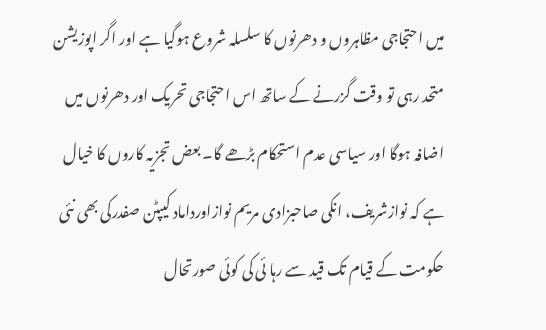میں احتجاجی مظاہروں و دھرنوں کا سلسلہ شروع ہوگیا ہے اور اگر اپوزیشن متحد رہی تو وقت گزرنے کے ساتھ اس احتجاجی تحریک اور دھرنوں میں اضافہ ہوگا اور سیاسی عدم استحکام بڑھے گا۔ بعض تجزیہ کاروں کا خیال ہے کہ نوازشریف، انکی صاحبزادی مریم نوازاورداماد کیپٹن صفدرکی بھی نئی حکومت کے قیام تک قید سے رہا ئی کی کوئی صورتحال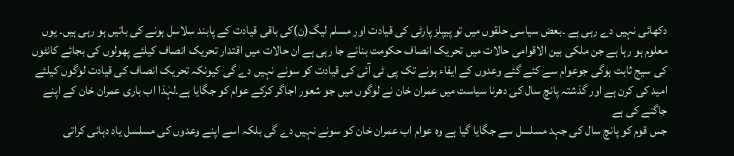دکھائی نہیں دے رہی ہے ۔بعض سیاسی حلقوں میں تو پیپلز پارٹی کی قیادت اور مسلم لیگ(ن)کی باقی قیادت کے پابند سلاسل ہونے کی باتیں ہو رہی ہیں۔ یوں معلوم ہو رہا ہے جن ملکی بین الاقوامی حالات میں تحریک انصاف حکومت بنانے جا رہی ہے ان حالات میں اقتدار تحریک انصاف کیلئے پھولوں کی بجائے کانٹوں کی سیج ثابت ہوگی جوعوام سے کئے گئے وعدوں کے ایفاء ہونے تک پی ٹی آئی کی قیادت کو سونے نہیں دے گی کیونکہ تحریک انصاف کی قیادت لوگوں کیلئے امید کی کرن ہے اور گذشتہ پانچ سال کی دھرنا سیاست میں عمران خان نے لوگوں میں جو شعور اجاگر کرکے عوام کو جگایا ہے۔لہٰذا اب باری عمران خان کے اپنے جاگنے کی ہے
جس قوم کو پانچ سال کی جہد مسلسل سے جگایا گیا ہے وہ عوام اب عمران خان کو سونے نہیں دے گی بلکہ اسے اپنے وعدوں کی مسلسل یاد دہانی کراتی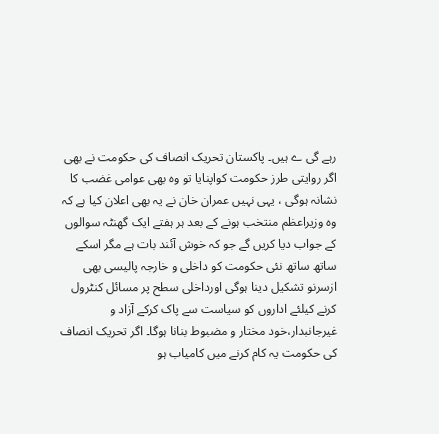رہے گی ے ہیں۔ پاکستان تحریک انصاف کی حکومت نے بھی اگر روایتی طرز حکومت کواپنایا تو وہ بھی عوامی غضب کا نشانہ ہوگی ، یہی نہیں عمران خان نے یہ بھی اعلان کیا ہے کہ وہ وزیراعظم منتخب ہونے کے بعد ہر ہفتے ایک گھنٹہ سوالوں کے جواب دیا کریں گے جو کہ خوش آئند بات ہے مگر اسکے ساتھ ساتھ نئی حکومت کو داخلی و خارجہ پالیسی بھی ازسرنو تشکیل دینا ہوگی اورداخلی سطح پر مسائل کنٹرول کرنے کیلئے اداروں کو سیاست سے پاک کرکے آزاد و غیرجانبدار،خود مختار و مضبوط بنانا ہوگا۔ اگر تحریک انصاف کی حکومت یہ کام کرنے میں کامیاب ہو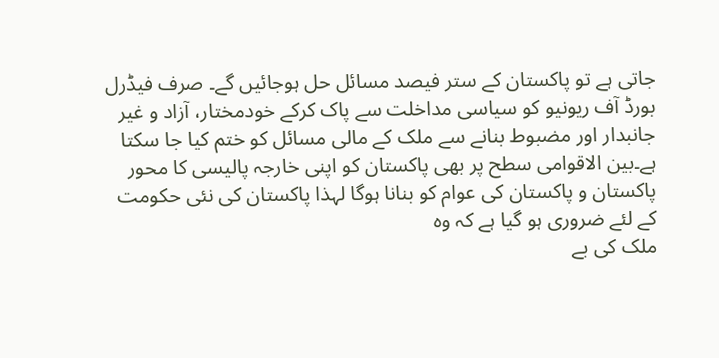جاتی ہے تو پاکستان کے ستر فیصد مسائل حل ہوجائیں گے۔ صرف فیڈرل بورڈ آف ریونیو کو سیاسی مداخلت سے پاک کرکے خودمختار، آزاد و غیر جانبدار اور مضبوط بنانے سے ملک کے مالی مسائل کو ختم کیا جا سکتا ہے۔بین الاقوامی سطح پر بھی پاکستان کو اپنی خارجہ پالیسی کا محور پاکستان و پاکستان کی عوام کو بنانا ہوگا لہذا پاکستان کی نئی حکومت کے لئے ضروری ہو گیا ہے کہ وہ
ملک کی بے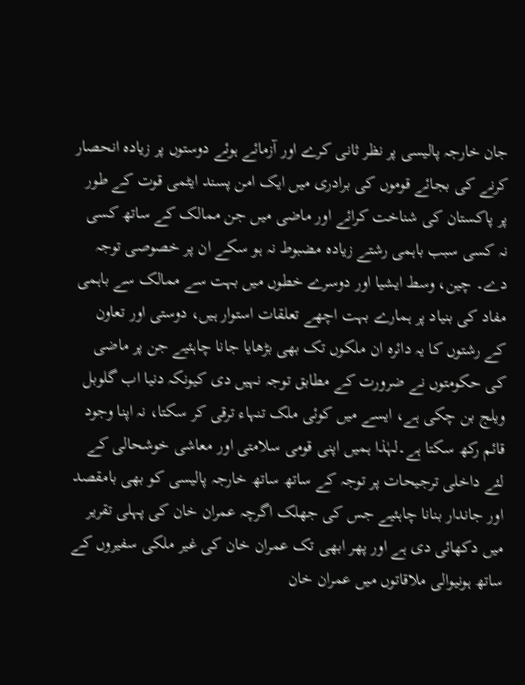جان خارجہ پالیسی پر نظر ثانی کرے اور آزمائے ہوئے دوستوں پر زیادہ انحصار کرنے کی بجائے قوموں کی برادری میں ایک امن پسند ایٹمی قوت کے طور پر پاکستان کی شناخت کرائے اور ماضی میں جن ممالک کے ساتھ کسی نہ کسی سبب باہمی رشتے زیادہ مضبوط نہ ہو سکے ان پر خصوصی توجہ دے۔ چین، وسط ایشیا اور دوسرے خطوں میں بہت سے ممالک سے باہمی مفاد کی بنیاد پر ہمارے بہت اچھے تعلقات استوار ہیں، دوستی اور تعاون کے رشتوں کا یہ دائرہ ان ملکوں تک بھی بڑھایا جانا چاہئیے جن پر ماضی کی حکومتوں نے ضرورت کے مطابق توجہ نہیں دی کیونکہ دنیا اب گلوبل ویلج بن چکی ہے، ایسے میں کوئی ملک تنہاء ترقی کر سکتا، نہ اپنا وجود قائم رکھ سکتا ہے۔لہٰذا ہمیں اپنی قومی سلامتی اور معاشی خوشحالی کے لئے داخلی ترجیحات پر توجہ کے ساتھ ساتھ خارجہ پالیسی کو بھی بامقصد اور جاندار بنانا چاہئیے جس کی جھلک اگرچہ عمران خان کی پہلی تقریر میں دکھائی دی ہے اور پھر ابھی تک عمران خان کی غیر ملکی سفیروں کے ساتھ ہونیوالی ملاقاتوں میں عمران خان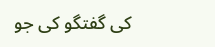کی گفتگو کی جو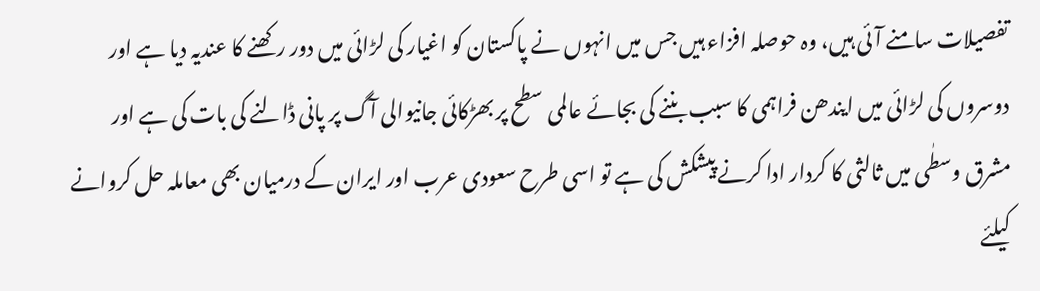تفصیلات سامنے آئی ہیں، وہ حوصلہ افزاء ہیں جس میں انہوں نے پاکستان کو اغیار کی لڑائی میں دور رکھنے کا عندیہ دیا ہے اور دوسروں کی لڑائی میں ایندھن فراہمی کا سبب بننے کی بجائے عالمی سطح پر بھڑکائی جانیوالی آگ پر پانی ڈالنے کی بات کی ہے اور مشرق وسطٰی میں ثالثی کا کردار ادا کرنے پیشکش کی ہے تو اسی طرح سعودی عرب اور ایران کے درمیان بھی معاملہ حل کروانے کیلئے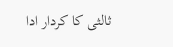ثالثی کا کردار ادا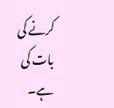کرنے کی بات کی ہے۔